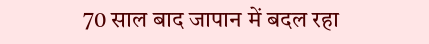70 साल बाद जापान में बदल रहा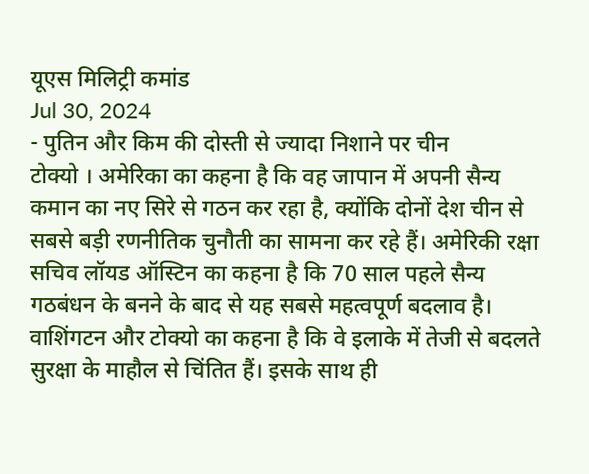यूएस मिलिट्री कमांड
Jul 30, 2024
- पुतिन और किम की दोस्ती से ज्यादा निशाने पर चीन
टोक्यो । अमेरिका का कहना है कि वह जापान में अपनी सैन्य कमान का नए सिरे से गठन कर रहा है, क्योंकि दोनों देश चीन से सबसे बड़ी रणनीतिक चुनौती का सामना कर रहे हैं। अमेरिकी रक्षा सचिव लॉयड ऑस्टिन का कहना है कि 70 साल पहले सैन्य गठबंधन के बनने के बाद से यह सबसे महत्वपूर्ण बदलाव है। वाशिंगटन और टोक्यो का कहना है कि वे इलाके में तेजी से बदलते सुरक्षा के माहौल से चिंतित हैं। इसके साथ ही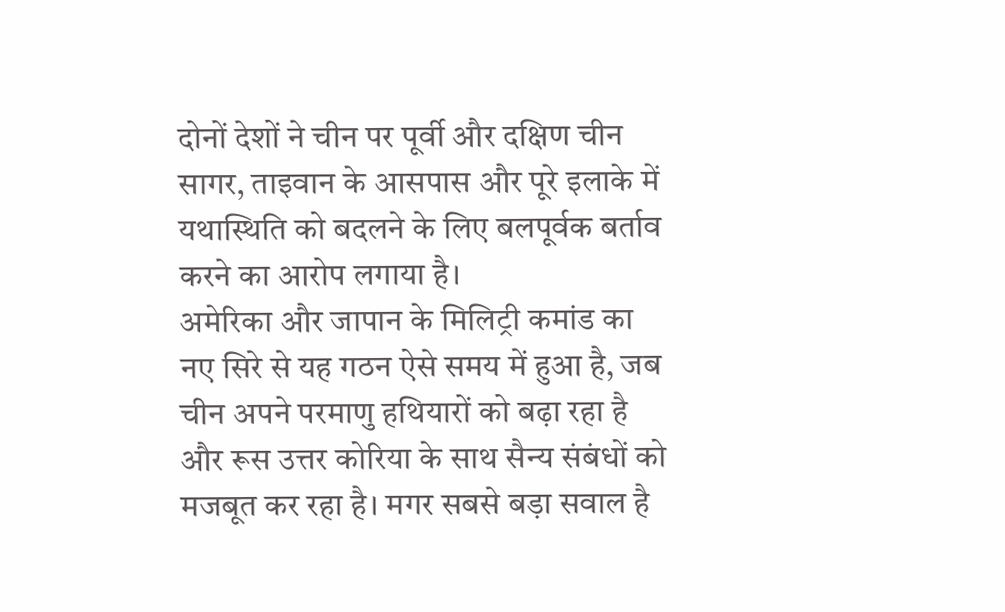दोनों देशों ने चीन पर पूर्वी और दक्षिण चीन सागर, ताइवान के आसपास और पूरे इलाके में यथास्थिति को बदलने के लिए बलपूर्वक बर्ताव करने का आरोप लगाया है।
अमेरिका और जापान के मिलिट्री कमांड का नए सिरे से यह गठन ऐसे समय में हुआ है, जब चीन अपने परमाणु हथियारों को बढ़ा रहा है और रूस उत्तर कोरिया के साथ सैन्य संबंधों को मजबूत कर रहा है। मगर सबसे बड़ा सवाल है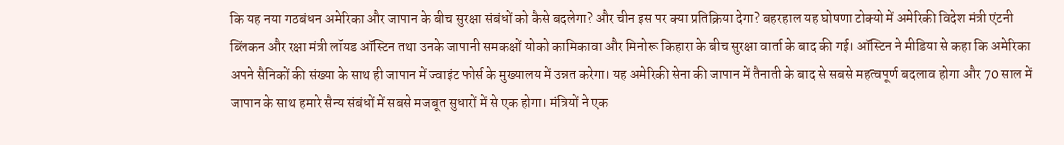कि यह नया गठबंधन अमेरिका और जापान के बीच सुरक्षा संबंधों को कैसे बदलेगा? और चीन इस पर क्या प्रतिक्रिया देगा? बहरहाल यह घोषणा टोक्यो में अमेरिकी विदेश मंत्री एंटनी ब्लिंकन और रक्षा मंत्री लॉयड ऑस्टिन तथा उनके जापानी समकक्षों योको कामिकावा और मिनोरू किहारा के बीच सुरक्षा वार्ता के बाद की गई। ऑस्टिन ने मीडिया से कहा कि अमेरिका अपने सैनिकों की संख्या के साथ ही जापान में ज्वाइंट फोर्स के मुख्यालय में उन्नत करेगा। यह अमेरिकी सेना की जापान में तैनाती के बाद से सबसे महत्वपूर्ण बदलाव होगा और 70 साल में जापान के साथ हमारे सैन्य संबंधों में सबसे मजबूत सुधारों में से एक होगा। मंत्रियों ने एक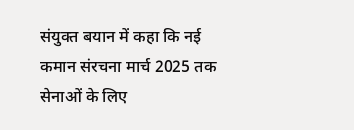संयुक्त बयान में कहा कि नई कमान संरचना मार्च 2025 तक सेनाओं के लिए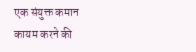एक संयुक्त कमान कायम करने की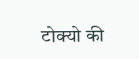टोक्यो की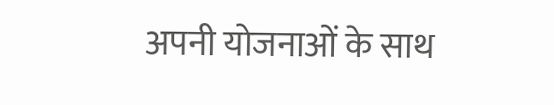अपनी योजनाओं के साथ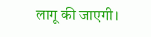लागू की जाएगी।